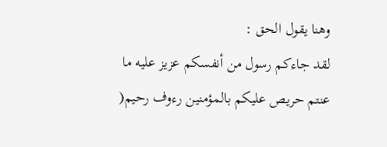وهنا يقول الحق :
لقد جاءكم رسول من أنفسكم عزيز عليه ما عنتم حريص عليكم بالمؤمنين رءوف رحيم(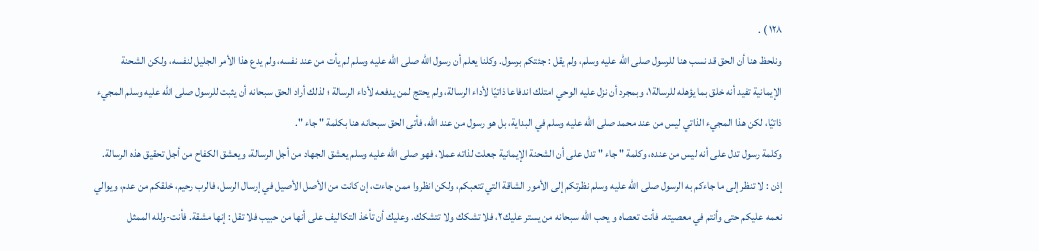١٢٨ ) .
ونلحظ هنا أن الحق قد نسب هنا للرسول صلى الله عليه وسلم، ولم يقل : جئتكم برسول. وكلنا يعلم أن رسول الله صلى الله عليه وسلم لم يأت من عند نفسه، ولم يدع هذا الأمر الجليل لنفسه، ولكن الشحنة الإيمانية تفيد أنه خلق بما يؤهله للرسالة١، وبمجرد أن نزل عليه الوحي امتلك اندفاعا ذاتيّا لأداء الرسالة، ولم يحتج لمن يدفعه لأداء الرسالة ؛ لذلك أراد الحق سبحانه أن يثبت للرسول صلى الله عليه وسلم المجيء ذاتيّا، لكن هذا المجيء الذاتي ليس من عند محمد صلى الله عليه وسلم في البداية، بل هو رسول من عند الله، فأتى الحق سبحانه هنا بكلمة " جاء ".
وكلمة رسول تدل على أنه ليس من عنده، وكلمة " جاء " تدل على أن الشحنة الإيمانية جعلت لذاته عملا، فهو صلى الله عليه وسلم يعشق الجهاد من أجل الرسالة، ويعشق الكفاح من أجل تحقيق هذه الرسالة.
إذن : لا تنظر إلى ما جاءكم به الرسول صلى الله عليه وسلم نظرتكم إلى الأمور الشاقة التي تتعبكم، ولكن انظروا ممن جاءت، إن كانت من الأصل الأصيل في إرسال الرسل، فالرب رحيم، خلقكم من عدم، ويوالي نعمه عليكم حتى وأنتم في معصيته. فأنت تعصاه و يحب الله سبحانه من يستر عليك٢، فلا تشكك ولا تتشكك. وعليك أن تأخذ التكاليف على أنها من حبيب فلا تقل : إنها مشقة. فأنت-ولله الممثل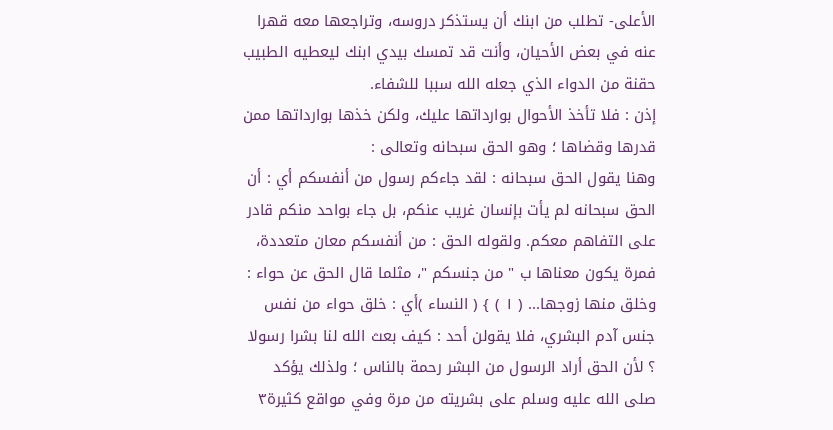الأعلى- تطلب من ابنك أن يستذكر دروسه، وتراجعها معه قهرا عنه في بعض الأحيان، وأنت قد تمسك بيدي ابنك ليعطيه الطبيب حقنة من الدواء الذي جعله الله سببا للشفاء.
إذن : فلا تأخذ الأحوال بوارداتها عليك، ولكن خذها بوارداتها ممن قدرها وقضاها ؛ وهو الحق سبحانه وتعالى :
وهنا يقول الحق سبحانه : لقد جاءكم رسول من أنفسكم أي : أن الحق سبحانه لم يأت بإنسان غريب عنكم، بل جاء بواحد منكم قادر على التفاهم معكم. ولقوله الحق : من أنفسكم معان متعددة، فمرة يكون معناها ب " من جنسكم "، مثلما قال الحق عن حواء : وخلق منها زوجها... ( ١ ) } ( النساء )أي : خلق حواء من نفس جنس آدم البشري، فلا يقولن أحد : كيف بعث الله لنا بشرا رسولا ؟ لأن الحق أراد الرسول من البشر رحمة بالناس ؛ ولذلك يؤكد صلى الله عليه وسلم على بشريته من مرة وفي مواقع كثيرة٣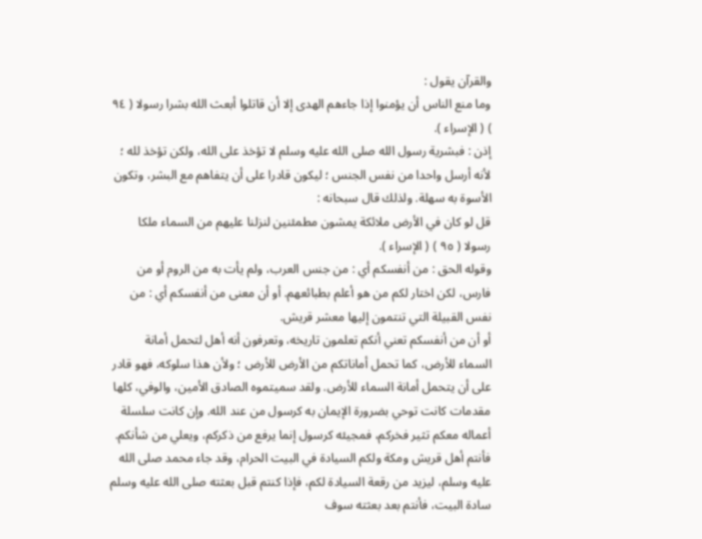والقرآن يقول :
وما منع الناس أن يؤمنوا إذا جاءهم الهدى إلا أن قاتلوا أبعث الله بشرا رسولا ( ٩٤ ) ( الإسراء ).
إذن : فبشرية رسول الله صلى الله عليه وسلم لا تؤخذ على الله، ولكن تؤخذ لله ؛ لأنه أرسل واحدا من نفس الجنس ؛ ليكون قادرا على أن يتفاهم مع البشر، وتكون الأسوة به سهلة. ولذلك قال سبحانه :
قل لو كان في الأرض ملائكة يمشون مطمئنين لنزلنا عليهم من السماء ملكا رسولا ( ٩٥ ) ( الإسراء ).
وقوله الحق : من أنفسكم أي : من جنس العرب، ولم يأت به من الروم أو من فارس، لكن اختار لكم من هو أعلم بطبائعهم. أو أن معنى من أنفسكم أي : من نفس القبيلة التي تنتمون إليها معشر قريش.
أو أن من أنفسكم تعني أنكم تعلمون تاريخه، وتعرفون أنه أهل لتحمل أمانة السماء للأرض، كما تحمل أماناتكم من الأرض للأرض ؛ ولأن هذا سلوكه، فهو قادر على أن يتحمل أمانة السماء للأرض. ولقد سميتموه الصادق الأمين، والوفي، كلها مقدمات كانت توحي بضرورة الإيمان به كرسول من عند الله. وإن كانت سلسلة أعماله معكم تثير فخركم، فمجيئه كرسول إنما يرفع من ذكركم، ويعلي من شأنكم. فأنتم أهل قريش ومكة ولكم السيادة في البيت الحرام، وقد جاء محمد صلى الله عليه وسلم، ليزيد من رقعة السيادة لكم، فإذا كنتم قبل بعثته صلى الله عليه وسلم سادة البيت، فأنتم بعد بعثته سوف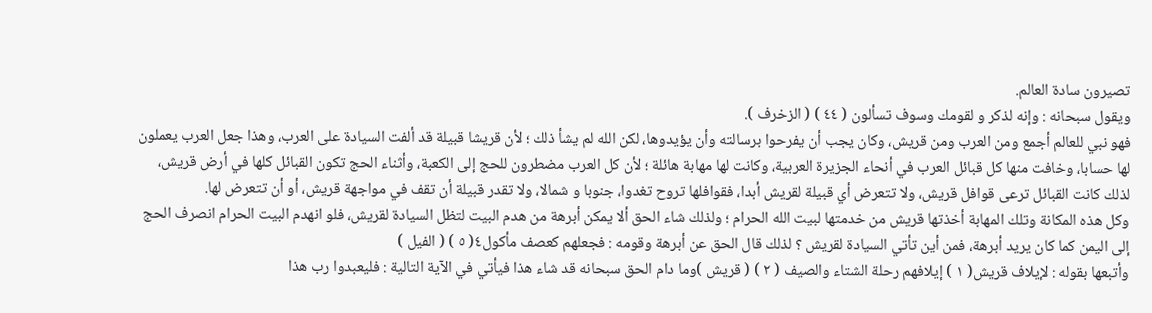تصيرون سادة العالم.
ويقول سبحانه : وإنه لذكر و لقومك وسوف تسألون ( ٤٤ ) ( الزخرف ).
فهو نبي للعالم أجمع ومن العرب ومن قريش، وكان يجب أن يفرحوا برسالته وأن يؤيدوها، لكن الله لم يشأ ذلك ؛ لأن قريشا قبيلة قد ألفت السيادة على العرب، وهذا جعل العرب يعملون لها حسابا، وخافت منها كل قبائل العرب في أنحاء الجزيرة العربية، وكانت لها مهابة هائلة ؛ لأن كل العرب مضطرون للحج إلى الكعبة، وأثناء الحج تكون القبائل كلها في أرض قريش، لذلك كانت القبائل ترعى قوافل قريش، ولا تتعرض أي قبيلة لقريش أبدا، فقوافلها تروح تغدوا، جنوبا و شمالا، ولا تقدر قبيلة أن تقف في مواجهة قريش، أو أن تتعرض لها.
وكل هذه المكانة وتلك المهابة أخذتها قريش من خدمتها لبيت الله الحرام ؛ ولذلك شاء الحق ألا يمكن أبرهة من هدم البيت لتظل السيادة لقريش، فلو انهدم البيت الحرام انصرف الحج إلى اليمن كما كان يريد أبرهة، فمن أين تأتي السيادة لقريش ؟ لذلك قال الحق عن أبرهة وقومه : فجعلهم كعصف مأكول٤( ٥ ) ( الفيل )
وأتبعها بقوله : لإيلاف قريش( ١ ) إيلافهم رحلة الشتاء والصيف ( ٢ ) ( قريش )وما دام الحق سبحانه قد شاء هذا فيأتي في الآية التالية : فليعبدوا رب هذا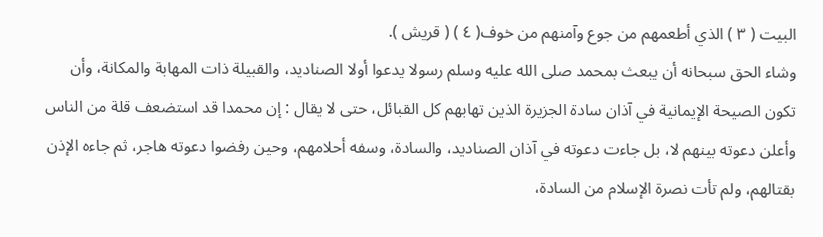البيت ( ٣ ) الذي أطعمهم من جوع وآمنهم من خوف( ٤ ) ( قريش ).
وشاء الحق سبحانه أن يبعث بمحمد صلى الله عليه وسلم رسولا يدعوا أولا الصناديد، والقبيلة ذات المهابة والمكانة، وأن تكون الصيحة الإيمانية في آذان سادة الجزيرة الذين تهابهم كل القبائل، حتى لا يقال : إن محمدا قد استضعف قلة من الناس وأعلن دعوته بينهم لا، بل جاءت دعوته في آذان الصناديد، والسادة، وسفه أحلامهم، وحين رفضوا دعوته هاجر، ثم جاءه الإذن بقتالهم، ولم تأت نصرة الإسلام من السادة،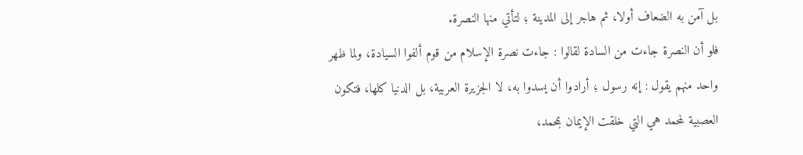بل آمن به الضعاف أولا، ثم هاجر إلى المدينة ؛ لتأتي منها النصرة.
فلو أن النصرة جاءت من السادة لقالوا : جاءت نصرة الإسلام من قوم ألفوا السيادة، ولما ظهر واحد منهم يقول : إنه رسول ؛ أرادوا أن يسدوا به، لا الجزيرة العربية، بل الدنيا كلها، فتكون العصبية لمحمد هي التي خلقت الإيمان بمحمد،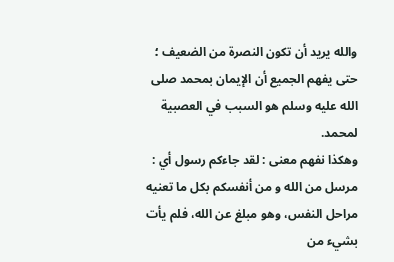والله يريد أن تكون النصرة من الضعيف ؛ حتى يفهم الجميع أن الإيمان بمحمد صلى الله عليه وسلم هو السبب في العصبية لمحمد.
وهكذا نفهم معنى : لقد جاءكم رسول أي : مرسل من الله و من أنفسكم بكل ما تعنيه مراحل النفس، وهو مبلغ عن الله، فلم يأت بشيء من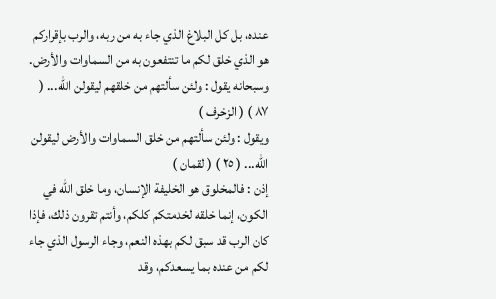عنده، بل كل البلاغ الذي جاء به من ربه، والرب بإقراركم هو الذي خلق لكم ما تنتفعون به من السماوات والأرض.
وسبحانه يقول : ولئن سألتهم من خلقهم ليقولن الله... ( ٨٧ ) ( الزخرف )
ويقول : ولئن سألتهم من خلق السماوات والأرض ليقولن الله... ( ٢٥ ) ( لقمان )
إذن : فالمخلوق هو الخليفة الإنسان، وما خلق الله في الكون، إنما خلقه لخدمتكم كلكم، وأنتم تقرون ذلك، فإذا كان الرب قد سبق لكم بهذه النعم، وجاء الرسول الذي جاء لكم من عنده بما يسعدكم، وقد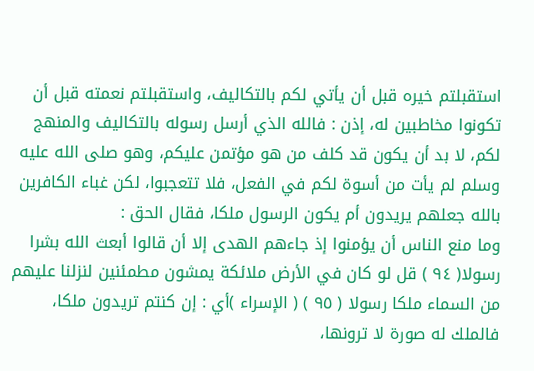استقبلتم خيره قبل أن يأتي لكم بالتكاليف، واستقبلتم نعمته قبل أن تكونوا مخاطبين له، إذن : فالله الذي أرسل رسوله بالتكاليف والمنهج لكم، لا بد أن يكون قد كلف من هو مؤتمن عليكم، وهو صلى الله عليه وسلم لم يأت من أسوة لكم في الفعل، فلا تتعجبوا، لكن غباء الكافرين بالله جعلهم يريدون أم يكون الرسول ملكا، فقال الحق :
وما منع الناس أن يؤمنوا إذ جاءهم الهدى إلا أن قالوا أبعث الله بشرا رسولا( ٩٤ ) قل لو كان في الأرض ملائكة يمشون مطمئنين لنزلنا عليهم من السماء ملكا رسولا ( ٩٥ ) ( الإسراء )أي : إن كنتم تريدون ملكا، فالملك له صورة لا ترونها،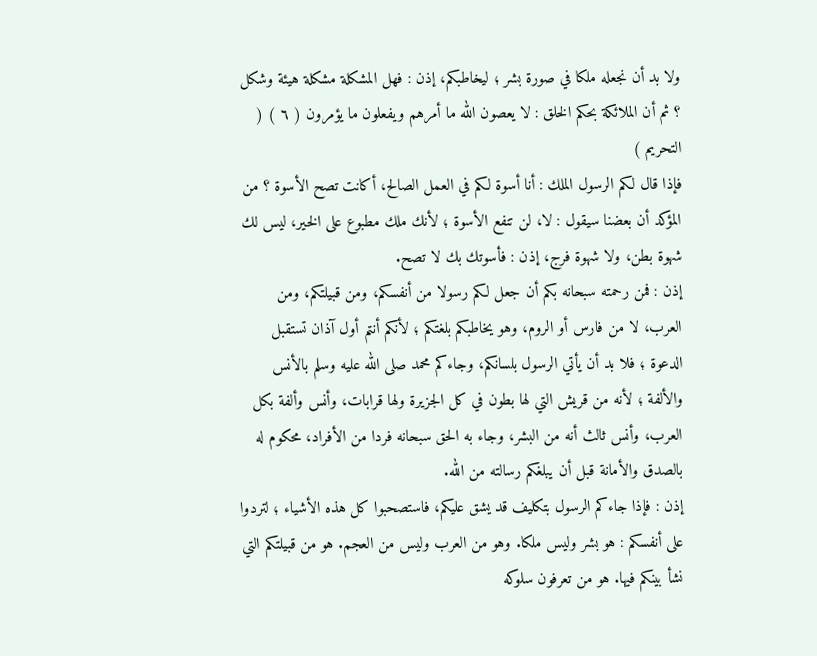ولا بد أن نجعله ملكا في صورة بشر ؛ ليخاطبكم، إذن : فهل المشكلة مشكلة هيئة وشكل ؟ ثم أن الملائكة بحكم الخلق : لا يعصون الله ما أمرهم ويفعلون ما يؤمرون ( ٦ ) ( التحريم )
فإذا قال لكم الرسول الملك : أنا أسوة لكم في العمل الصالح، أكانت تصح الأسوة ؟ من المؤكد أن بعضنا سيقول : لا، لن تنفع الأسوة ؛ لأنك ملك مطبوع على الخير، ليس لك شهوة بطن، ولا شهوة فرج، إذن : فأسوتك بك لا تصح.
إذن : فمن رحمته سبحانه بكم أن جعل لكم رسولا من أنفسكم، ومن قبيلتكم، ومن العرب، لا من فارس أو الروم، وهو يخاطبكم بلغتكم ؛ لأنكم أنتم أول آذان تستقبل الدعوة ؛ فلا بد أن يأتي الرسول بلسانكم، وجاءكم محمد صلى الله عليه وسلم بالأنس والألفة ؛ لأنه من قريش التي لها بطون في كل الجزيرة ولها قرابات، وأنس وألفة بكل العرب، وأنس ثالث أنه من البشر، وجاء به الحق سبحانه فردا من الأفراد، محكوم له بالصدق والأمانة قبل أن يبلغكم رسالته من الله.
إذن : فإذا جاءكم الرسول بتكليف قد يشق عليكم، فاستصحبوا كل هذه الأشياء ؛ لتردوا على أنفسكم : هو بشر وليس ملكا. وهو من العرب وليس من العجم. هو من قبيلتكم التي نشأ بينكم فيها. هو من تعرفون سلوكه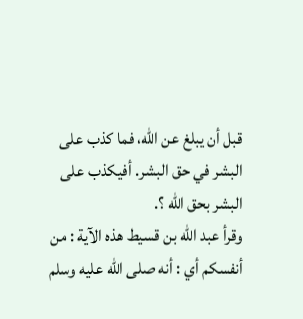قبل أن يبلغ عن الله، فما كذب على البشر في حق البشر. أفيكذب على البشر بحق الله ؟.
وقرأ عبد الله بن قسيط هذه الآية : من أنفسكم أي : أنه صلى الله عليه وسلم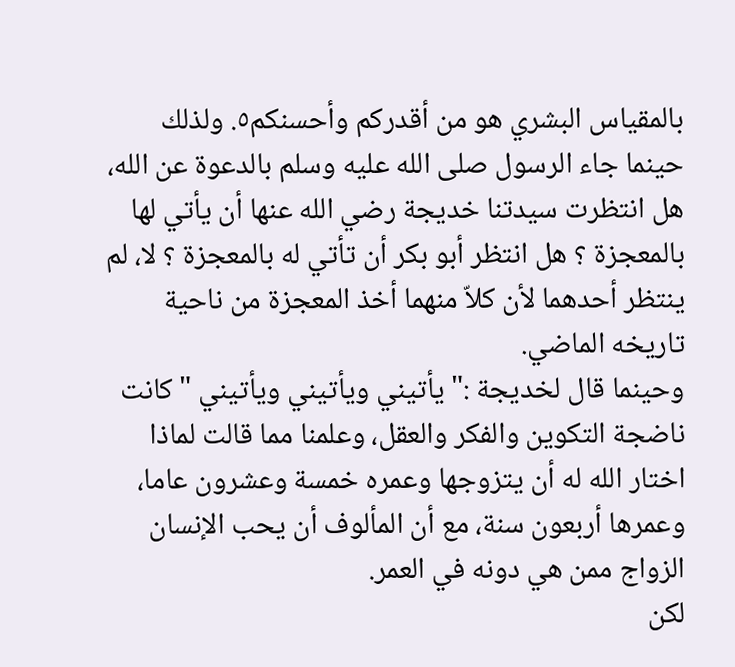بالمقياس البشري هو من أقدركم وأحسنكم٥. ولذلك حينما جاء الرسول صلى الله عليه وسلم بالدعوة عن الله، هل انتظرت سيدتنا خديجة رضي الله عنها أن يأتي لها بالمعجزة ؟ هل انتظر أبو بكر أن تأتي له بالمعجزة ؟ لا، لم ينتظر أحدهما لأن كلاّ منهما أخذ المعجزة من ناحية تاريخه الماضي.
وحينما قال لخديجة :" يأتيني ويأتيني ويأتيني " كانت ناضجة التكوين والفكر والعقل، وعلمنا مما قالت لماذا اختار الله له أن يتزوجها وعمره خمسة وعشرون عاما، وعمرها أربعون سنة، مع أن المألوف أن يحب الإنسان الزواج ممن هي دونه في العمر.
لكن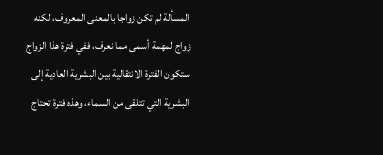المسألة لم تكن زواجا بالمعنى المعروف، لكنه زواج لمهمة أسمى مما نعرف، ففي فترة هذا الزواج ستكون الفترة الانتقالية بين البشرية العادية إلى البشرية التي تتلقى من السماء، وهذه فترة تحتاج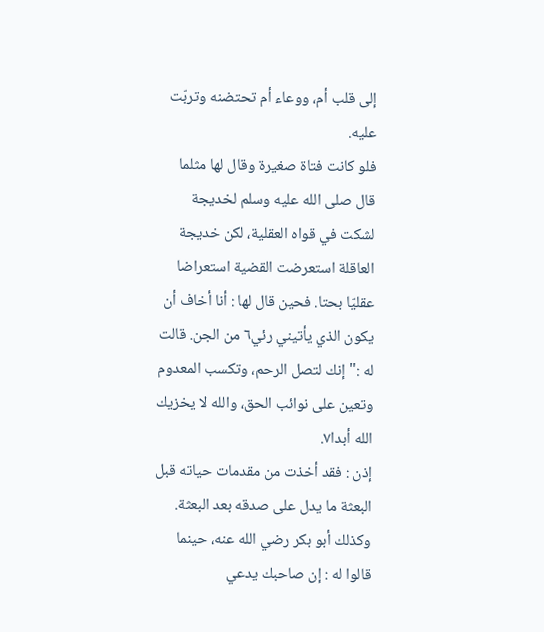إلى قلب أم، ووعاء أم تحتضنه وتربّت عليه.
فلو كانت فتاة صغيرة وقال لها مثلما قال صلى الله عليه وسلم لخديجة لشكت في قواه العقلية، لكن خديجة العاقلة استعرضت القضية استعراضا عقليّا بحتا. فحين قال لها : أنا أخاف أن يكون الذي يأتيني رئي٦ من الجن. قالت له :" إنك لتصل الرحم، وتكسب المعدوم وتعين على نوائب الحق، والله لا يخزيك الله أبدا٧.
إذن : فقد أخذت من مقدمات حياته قبل البعثة ما يدل على صدقه بعد البعثة.
وكذلك أبو بكر رضي الله عنه، حينما قالوا له : إن صاحبك يدعي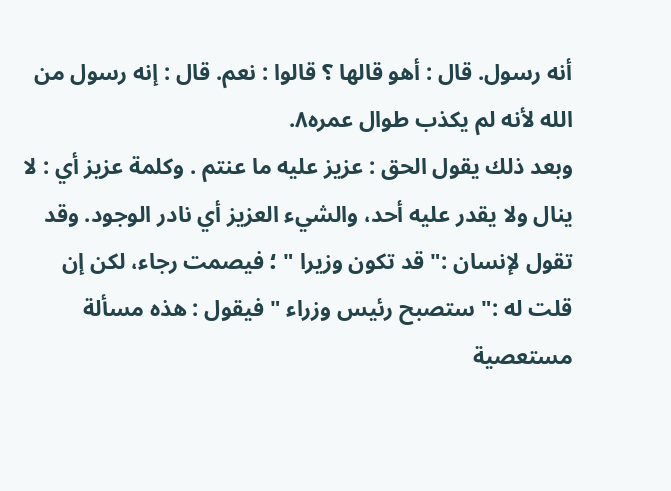أنه رسول. قال : أهو قالها ؟ قالوا : نعم. قال : إنه رسول من الله لأنه لم يكذب طوال عمره٨.
وبعد ذلك يقول الحق : عزيز عليه ما عنتم . وكلمة عزيز أي : لا ينال ولا يقدر عليه أحد، والشيء العزيز أي نادر الوجود. وقد تقول لإنسان :" قد تكون وزيرا " ؛ فيصمت رجاء، لكن إن قلت له :" ستصبح رئيس وزراء " فيقول : هذه مسألة مستعصية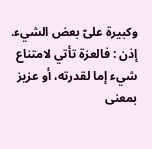وكبيرة علىّ بعض الشيء.
إذن : فالعزة تأتي لامتناع شيء إما لقدرته، أو عزيز بمعنى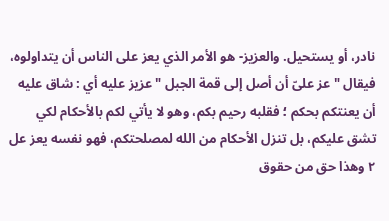نادر، أو يستحيل. والعزيز- هو الأمر الذي يعز على الناس أن يتداولوه، فيقال " عز علىّ أن أصل إلى قمة الجبل " عزيز عليه أي : شاق عليه أن يعنتكم بحكم ؛ فقلبه رحيم بكم، وهو لا يأتي لكم بالأحكام لكي تشق عليكم، بل تنزل الأحكام من الله لمصلحتكم، فهو نفسه يعز عل
٢ وهذا حق من حقوق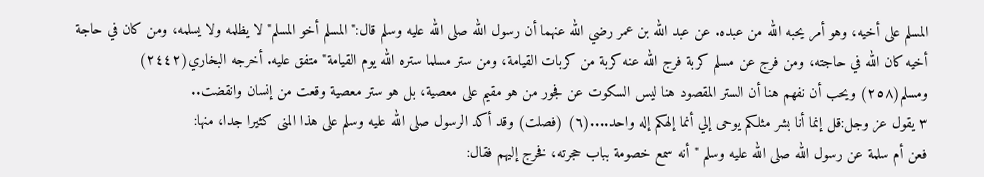المسلم على أخيه، وهو أمر يحبه الله من عبده. عن عبد الله بن عمر رضي الله عنهما أن رسول الله صلى الله عليه وسلم قال:"المسلم أخو المسلم" لا يظلمه ولا يسلمه، ومن كان في حاجة أخيه كان الله في حاجته، ومن فرج عن مسلم كربة فرج الله عنه كربة من كربات القيامة، ومن ستر مسلما ستره الله يوم القيامة" متفق عليه. أخرجه البخاري(٢٤٤٢) ومسلم(٢٥٨) ويحب أن نفهم هنا أن الستر المقصود هنا ليس السكوت عن فجور من هو مقيم على معصية، بل هو ستر معصية وقعت من إنسان وانقضت..
٣ يقول عز وجل:قل إنما أنا بشر مثلكم يوحى إلي أنما إلهكم إله واحد....(٦) (فصلت) وقد أكد الرسول صلى الله عليه وسلم على هذا المنى كثيرا جدا، منها:
فعن أم سلمة عن رسول الله صلى الله عليه وسلم "أنه سمع خصومة بباب حجرته، فخرج إليهم فقال: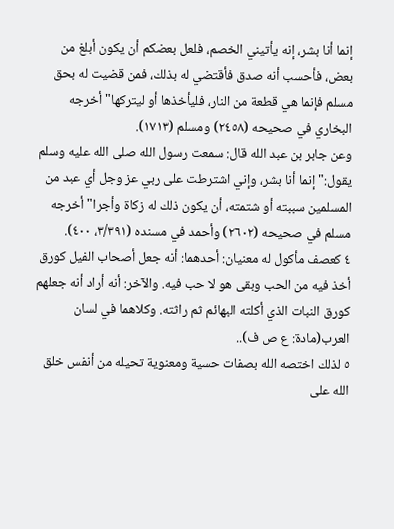إنما أنا بشر، إنه يأتيني الخصم، فلعل بعضكم أن يكون أبلغ من بعض، فأحسب أنه صدق فأقتضي له بذلك، فمن قضيت له بحق مسلم فإنما هي قطعة من النار، فليأخذها أو ليتركها" أخرجه البخاري في صحيحه (٢٤٥٨) ومسلم (١٧١٣).
وعن جابر بن عبد الله قال: سمعت رسول الله صلى الله عليه وسلم يقول:"إنما أنا بشر، وإني اشترطت على ربي عز وجل أي عبد من المسلمين سببته أو شتمته، أن يكون ذلك له زكاة وأجرا" أخرجه مسلم في صحيحه (٢٦٠٢) وأحمد في مسنده (٣/٣٩١، ٤٠٠).
٤ كعصف مأكول له معنيان: أحدهما: أنه جعل أصحاب الفيل كورق أخذ فيه من الحب وبقى هو لا حب فيه. والآخر: أنه أراد أنه جعلهم كورق النبات الذي أكلته البهائم ثم راثته. وكلاهما في لسان العرب(مادة: ع ص ف)..
٥ لذلك اختصه الله بصفات حسية ومعنوية تحيله من أنفس خلق الله على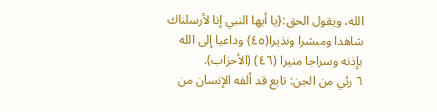الله، ويقول الحق:{يا أيها النبي إنا لأرسلناك شاهدا ومبشرا ونذيرا(٤٥) وداعيا إلى الله بإذنه وسراجا منيرا (٤٦) (الأحزاب).
٦ رئي من الجن: تابع قد ألفه الإنسان من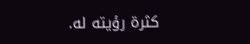كثرة رؤيته له.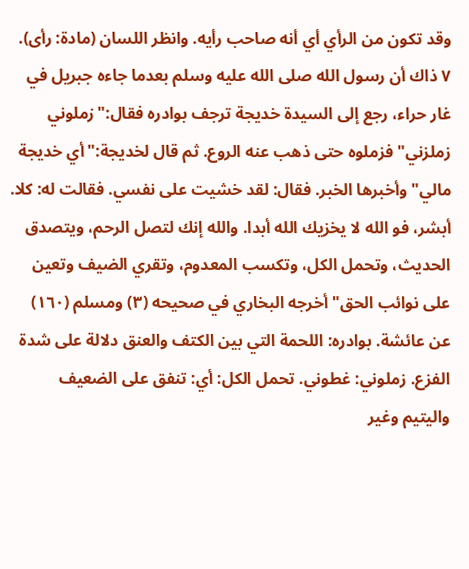وقد تكون من الرأي أي أنه صاحب رأيه. وانظر اللسان (مادة: رأى).
٧ ذاك أن رسول الله صلى الله عليه وسلم بعدما جاءه جبريل في غار حراء، رجع إلى السيدة خديجة ترجف بوادره فقال:"زملوني زملزني" فزملوه حتى ذهب عنه الروع. ثم قال لخديجة:"أي خديجة مالي" وأخبرها الخبر. فقال: لقد خشيت على نفسي. فقالت له: كلا. أبشر، فو الله لا يخزيك الله أبدا. والله إنك لتصل الرحم، ويتصدق الحديث، وتحمل الكل، وتكسب المعدوم، وتقري الضيف وتعين على نوائب الحق" أخرجه البخاري في صحيحه (٣) ومسلم (١٦٠) عن عائشة. بوادره: اللحمة التي بين الكتف والعنق دلالة على شدة الفزع. زملوني: غطوني. تحمل الكل: أي: تنفق على الضعيف واليتيم وغير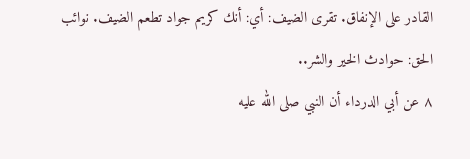القادر على الإنفاق. تقرى الضيف: أي: أنك كريم جواد تطعم الضيف. نوائب الحق: حوادث الخير والشر..
٨ عن أبي الدرداء أن النبي صلى الله عليه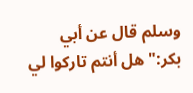وسلم قال عن أبي بكر:"هل أنتم تاركوا لي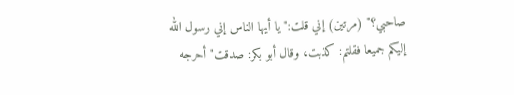صاحبي؟" (مرتين) إني قلت:"يا أيها الناس إني رسول الله إليكم جميعا فقلتم: كذبت، وقال أبو بكر: صدقت" أحرجه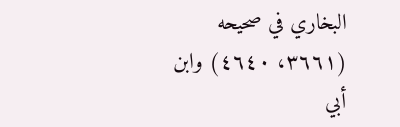البخاري في صحيحه (٣٦٦١، ٤٦٤٠) وابن أبي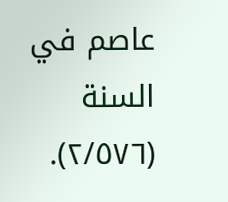عاصم في السنة (٢/٥٧٦).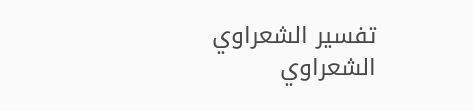تفسير الشعراوي
الشعراوي